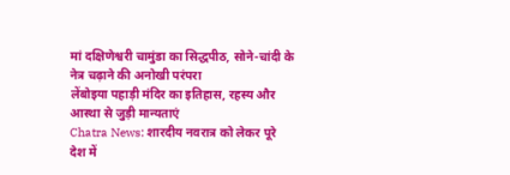मां दक्षिणेश्वरी चामुंडा का सिद्धपीठ, सोने-चांदी के नेत्र चढ़ाने की अनोखी परंपरा
लेंबोइया पहाड़ी मंदिर का इतिहास, रहस्य और आस्था से जुड़ी मान्यताएं
Chatra News: शारदीय नवरात्र को लेकर पूरे देश में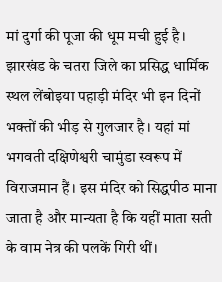मां दुर्गा की पूजा की धूम मची हुई है। झारखंड के चतरा जिले का प्रसिद्ध धार्मिक स्थल लेंबोइया पहाड़ी मंदिर भी इन दिनों भक्तों की भीड़ से गुलजार है। यहां मां भगवती दक्षिणेश्वरी चामुंडा स्वरूप में विराजमान हैं। इस मंदिर को सिद्धपीठ माना जाता है और मान्यता है कि यहीं माता सती के वाम नेत्र की पलकें गिरी थीं।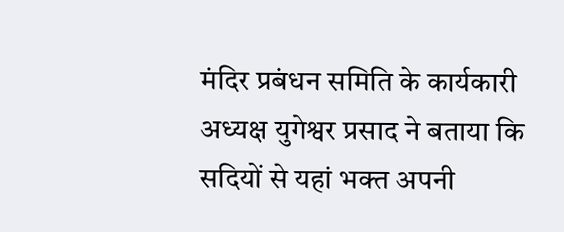मंदिर प्रबंधन समिति के कार्यकारी अध्यक्ष युगेश्वर प्रसाद ने बताया कि सदियों से यहां भक्त अपनी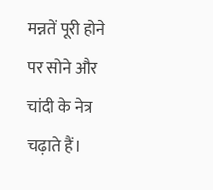मन्नतें पूरी होने पर सोने और चांदी के नेत्र चढ़ाते हैं।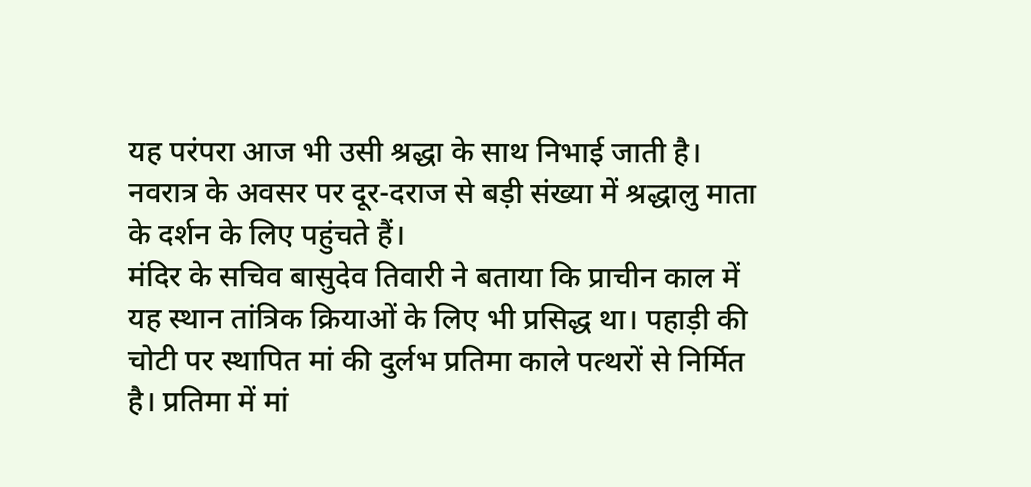यह परंपरा आज भी उसी श्रद्धा के साथ निभाई जाती है। नवरात्र के अवसर पर दूर-दराज से बड़ी संख्या में श्रद्धालु माता के दर्शन के लिए पहुंचते हैं।
मंदिर के सचिव बासुदेव तिवारी ने बताया कि प्राचीन काल में यह स्थान तांत्रिक क्रियाओं के लिए भी प्रसिद्ध था। पहाड़ी की चोटी पर स्थापित मां की दुर्लभ प्रतिमा काले पत्थरों से निर्मित है। प्रतिमा में मां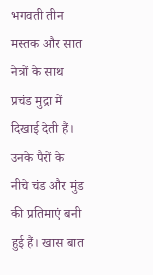भगवती तीन मस्तक और सात नेत्रों के साथ प्रचंड मुद्रा में दिखाई देती हैं। उनके पैरों के नीचे चंड और मुंड की प्रतिमाएं बनी हुई हैं। खास बात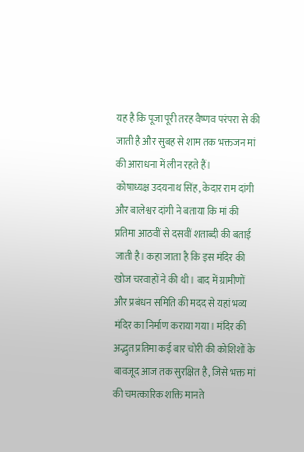यह है कि पूजा पूरी तरह वैष्णव परंपरा से की जाती है और सुबह से शाम तक भक्तजन मां की आराधना में लीन रहते हैं।
कोषाध्यक्ष उदयनाथ सिंह, केदार राम दांगी और बालेश्वर दांगी ने बताया कि मां की प्रतिमा आठवीं से दसवीं शताब्दी की बताई जाती है। कहा जाता है कि इस मंदिर की खोज चरवाहों ने की थी। बाद में ग्रामीणों और प्रबंधन समिति की मदद से यहां भव्य मंदिर का निर्माण कराया गया। मंदिर की अद्भुत प्रतिमा कई बार चोरी की कोशिशों के बावजूद आज तक सुरक्षित है, जिसे भक्त मां की चमत्कारिक शक्ति मानते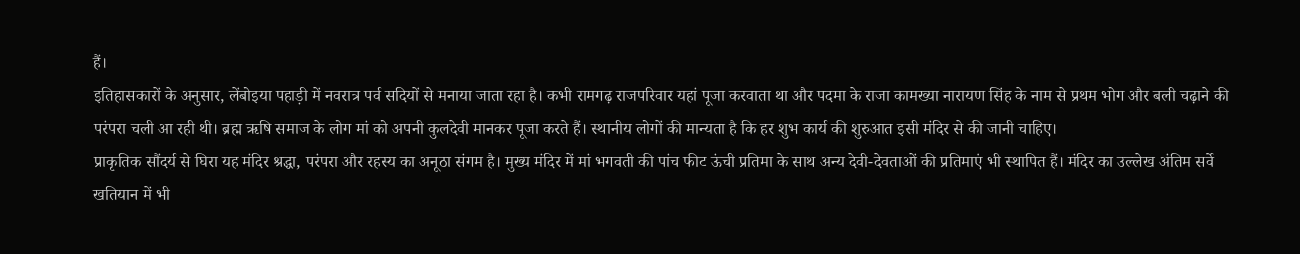हैं।
इतिहासकारों के अनुसार, लेंबोइया पहाड़ी में नवरात्र पर्व सदियों से मनाया जाता रहा है। कभी रामगढ़ राजपरिवार यहां पूजा करवाता था और पदमा के राजा कामख्या नारायण सिंह के नाम से प्रथम भोग और बली चढ़ाने की परंपरा चली आ रही थी। ब्रह्म ऋषि समाज के लोग मां को अपनी कुलदेवी मानकर पूजा करते हैं। स्थानीय लोगों की मान्यता है कि हर शुभ कार्य की शुरुआत इसी मंदिर से की जानी चाहिए।
प्राकृतिक सौंदर्य से घिरा यह मंदिर श्रद्धा, परंपरा और रहस्य का अनूठा संगम है। मुख्य मंदिर में मां भगवती की पांच फीट ऊंची प्रतिमा के साथ अन्य देवी-देवताओं की प्रतिमाएं भी स्थापित हैं। मंदिर का उल्लेख अंतिम सर्वे खतियान में भी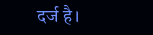दर्ज है।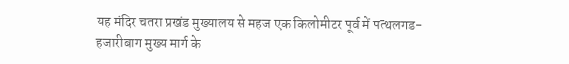यह मंदिर चतरा प्रखंड मुख्यालय से महज एक किलोमीटर पूर्व में पत्थलगड-हजारीबाग मुख्य मार्ग के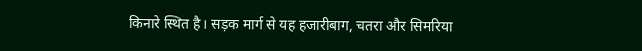किनारे स्थित है। सड़क मार्ग से यह हजारीबाग, चतरा और सिमरिया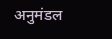अनुमंडल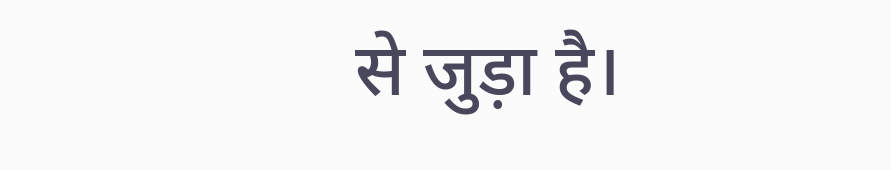से जुड़ा है।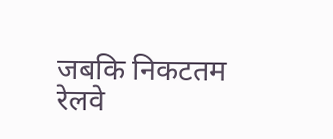जबकि निकटतम रेलवे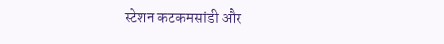स्टेशन कटकमसांडी और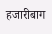हजारीबाग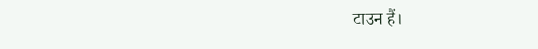टाउन हैं।